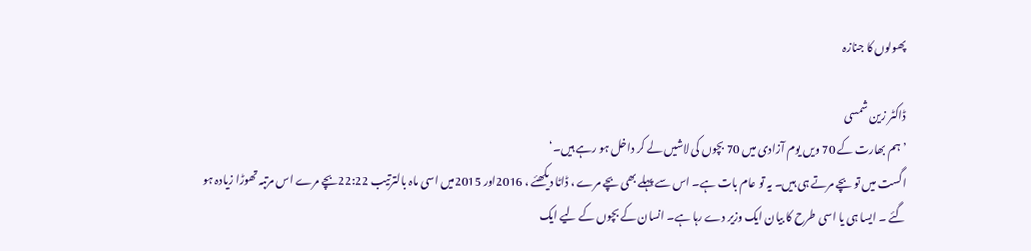پھولوں کا جنازہ

ڈاکٹر زین شمسی
’ہم بھارت کے 70 ویں یوم آزادی میں 70 بچوں کی لاشیں لے کر داخل ہو رہے ہیں۔‘
اگست میں تو بچے مرتے ہی ہیں۔ یہ تو عام بات ہے۔ اس سے پہلے بھی بچے مرے ، ڈاٹا دیکھئے ، 2016اور 2015میں اسی ماہ بالترتیب 22:22بچے مرے اس مرتبہ تھوڑا زیادہ ہو گئے ۔ ایسا ہی یا اسی طرح کا بیان ایک وزیر دے رہا ہے۔ انسان کے بچوں کے لیے ایک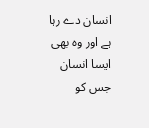انسان دے رہا ہے اور وہ بھی ایسا انسان جس کو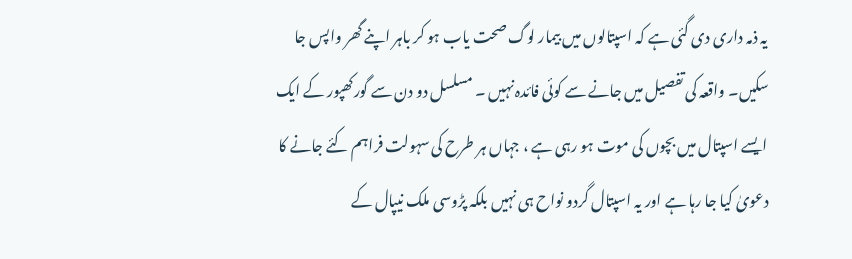یہ ذمہ داری دی گئی ہے کہ اسپتالوں میں بیمار لوگ صحت یاب ہو کر باہر اپنے گھر واپس جا سکیں۔ واقعہ کی تفصیل میں جانے سے کوئی فائدہ نہیں ۔ مسلسل دو دن سے گورکھپور کے ایک ایسے اسپتال میں بچوں کی موت ہو رہی ہے ، جہاں ہر طرح کی سہولت فراہم کئے جانے کا دعویٰ کیا جا رہا ہے اور یہ اسپتال گردو نواح ہی نہیں بلکہ پڑوسی ملک نیپال کے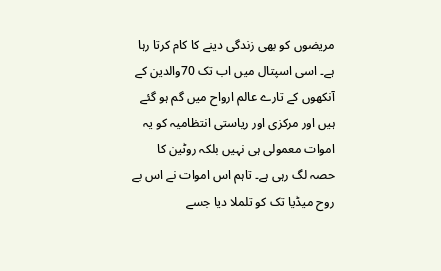مریضوں کو بھی زندگی دینے کا کام کرتا رہا ہے۔ اسی اسپتال میں اب تک 70والدین کے آنکھوں کے تارے عالم ارواح میں گم ہو گئے ہیں اور مرکزی اور ریاستی انتظامیہ کو یہ اموات معمولی ہی نہیں بلکہ روٹین کا حصہ لگ رہی ہے۔ تاہم اس اموات نے اس بے روح میڈیا تک کو تلملا دیا جسے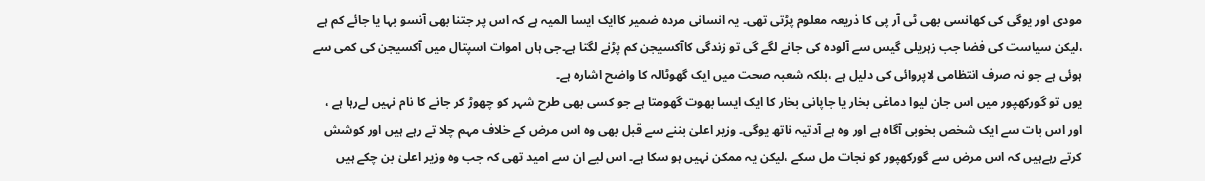مودی اور یوگی کی کھانسی بھی ٹی آر پی کا ذریعہ معلوم پڑتی تھی۔ یہ انسانی مردہ ضمیر کاایک ایسا المیہ ہے کہ اس پر جتنا بھی آنسو بہا یا جائے کم ہے ،لیکن سیاست کی فضا جب زہریلی گیس سے آلودہ کی جانے لگے گی تو زندگی کاآکسیجن کم پڑنے لگتا ہے۔جی ہاں اموات اسپتال میں آکسیجن کی کمی سے ہوئی ہے جو نہ صرف انتظامی لاپروائی کی دلیل ہے ،بلکہ شعبہ صحت میں ایک گھوٹالہ کا واضح اشارہ ہے۔
یوں تو گورکھپور میں اس جان لیوا دماغی بخار یا جاپانی بخار کا ایک ایسا بھوت گھومتا ہے جو کسی بھی طرح شہر کو چھوڑ کر جانے کا نام نہیں لےرہا ہے ، اور اس بات سے ایک شخص بخوبی آگاہ ہے اور وہ ہے آدتیہ ناتھ یوگی۔ وزیر اعلیٰ بننے سے قبل بھی وہ اس مرض کے خلاف مہم چلا تے رہے ہیں اور کوشش کرتے رہےہیں کہ اس مرض سے گورکھپور کو نجات مل سکے ،لیکن یہ ممکن نہیں ہو سکا ہے۔ اس لیے ان سے امید تھی کہ جب وہ وزیر اعلیٰ بن چکے ہیں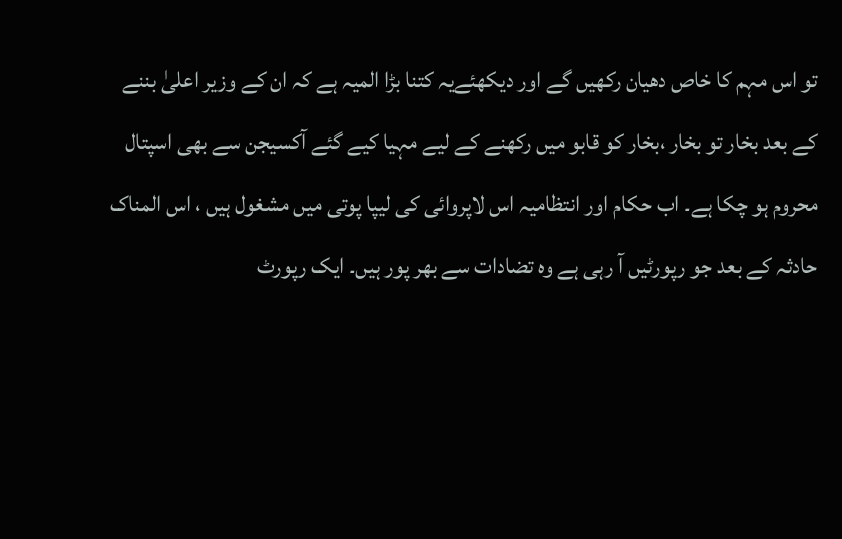تو اس مہم کا خاص دھیان رکھیں گے اور دیکھئےیہ کتنا بڑا المیہ ہے کہ ان کے وزیر اعلیٰ بننے کے بعد بخار تو بخار ،بخار کو قابو میں رکھنے کے لیے مہیا کیے گئے آکسیجن سے بھی اسپتال محروم ہو چکا ہے۔ اب حکام اور انتظامیہ اس لاپروائی کی لیپا پوتی میں مشغول ہیں ، اس المناک حادثہ کے بعد جو رپورٹیں آ رہی ہے وہ تضادات سے بھر پور ہیں۔ ایک رپورٹ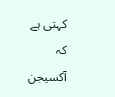کہتی ہے کہ آکسیجن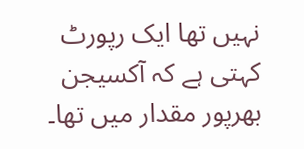نہیں تھا ایک رپورٹ کہتی ہے کہ آکسیجن بھرپور مقدار میں تھا۔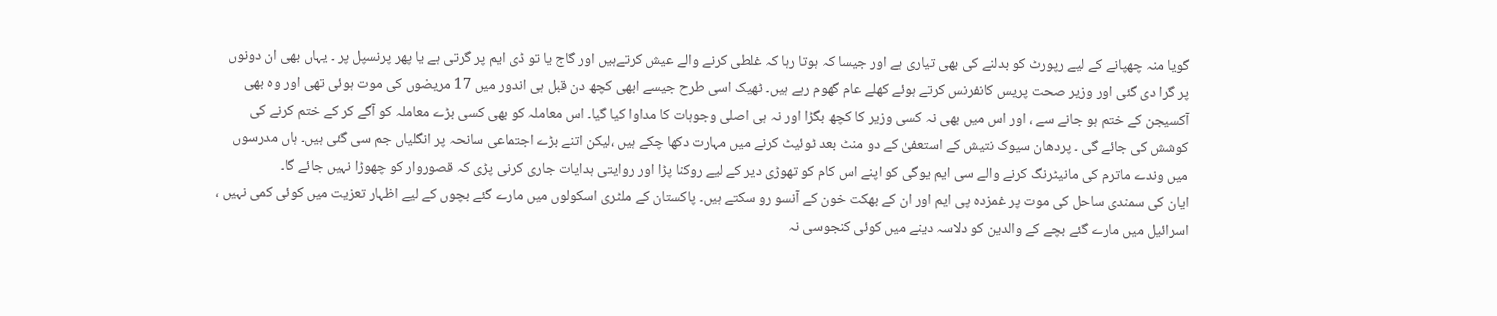گویا منہ چھپانے کے لیے رپورٹ کو بدلنے کی بھی تیاری ہے اور جیسا کہ ہوتا رہا کہ غلطی کرنے والے عیش کرتےہیں اور گاج یا تو ڈی ایم پر گرتی ہے یا پھر پرنسپل پر ۔ یہاں بھی ان دونوں پر گرا دی گئی اور وزیر صحت پریس کانفرنس کرتے ہوئے کھلے عام گھوم رہے ہیں۔ ٹھیک اسی طرح جیسے ابھی کچھ دن قبل ہی اندور میں 17 مریضوں کی موت ہوئی تھی اور وہ بھی آکسیجن کے ختم ہو جانے سے ، اور اس میں بھی نہ کسی وزیر کا کچھ بگڑا اور نہ ہی اصلی وجوہات کا مداوا کیا گیا۔ اس معاملہ کو بھی کسی بڑے معاملہ کو آگے کر کے ختم کرنے کی کوشش کی جائے گی ۔ پردھان سیوک نتیش کے استعفیٰ کے دو منٹ بعد ٹوئیٹ کرنے میں مہارت دکھا چکے ہیں ،لیکن اتنے بڑے اجتماعی سانحہ پر انگلیاں جم سی گئی ہیں۔ ہاں مدرسوں میں وندے ماترم کی مانیٹرنگ کرنے والے سی ایم یوگی کو اپنے اس کام کو تھوڑی دیر کے لیے روکنا پڑا اور روایتی ہدایات جاری کرنی پڑی کہ قصوروار کو چھوڑا نہیں جائے گا۔
ایان کی سمندی ساحل کی موت پر غمزدہ پی ایم اور ان کے بھکت خون کے آنسو رو سکتے ہیں۔ پاکستان کے ملٹری اسکولوں میں مارے گئے بچوں کے لیے اظہار تعزیت میں کوئی کمی نہیں ، اسرائیل میں مارے گئے بچے کے والدین کو دلاسہ دینے میں کوئی کنجوسی نہ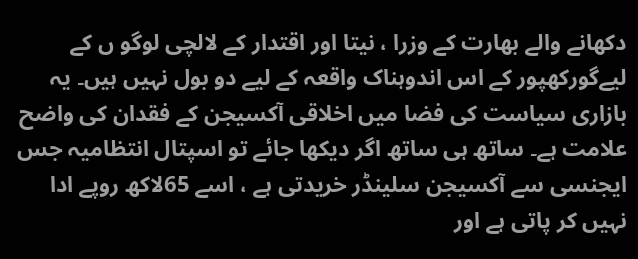دکھانے والے بھارت کے وزرا ، نیتا اور اقتدار کے لالچی لوگو ں کے لیےگورکھپور کے اس اندوہناک واقعہ کے لیے دو بول نہیں ہیں۔ یہ بازاری سیاست کی فضا میں اخلاقی آکسیجن کے فقدان کی واضح علامت ہے۔ ساتھ ہی ساتھ اگر دیکھا جائے تو اسپتال انتظامیہ جس ایجنسی سے آکسیجن سلینڈر خریدتی ہے ، اسے 65لاکھ روپے ادا نہیں کر پاتی ہے اور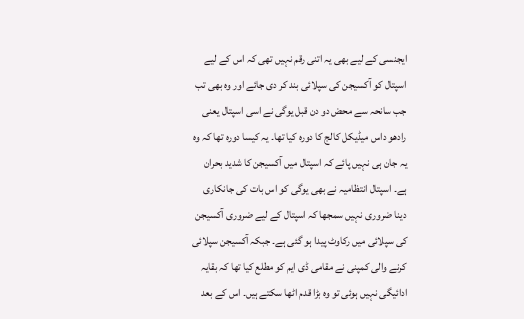ایجنسی کے لیے بھی یہ اتنی رقم نہیں تھی کہ اس کے لیے اسپتال کو آکسیجن کی سپلائی بند کر دی جائے اور وہ بھی تب جب سانحہ سے محض دو دن قبل یوگی نے اسی اسپتال یعنی رادھو داس میڈیکل کالج کا دورہ کیا تھا۔ یہ کیسا دورہ تھا کہ وہ یہ جان ہی نہیں پائے کہ اسپتال میں آکسیجن کا شدید بحران ہے۔ اسپتال انتظامیہ نے بھی یوگی کو اس بات کی جانکاری دینا ضروری نہیں سمجھا کہ اسپتال کے لیے ضروری آکسیجن کی سپلائی میں رکاوٹ پیدا ہو گئی ہے۔ جبکہ آکسیجن سپلائی کرنے والی کمپنی نے مقامی ڈی ایم کو مطلع کیا تھا کہ بقایہ ادائیگی نہیں ہوئی تو وہ بڑا قدم اٹھا سکتے ہیں۔ اس کے بعد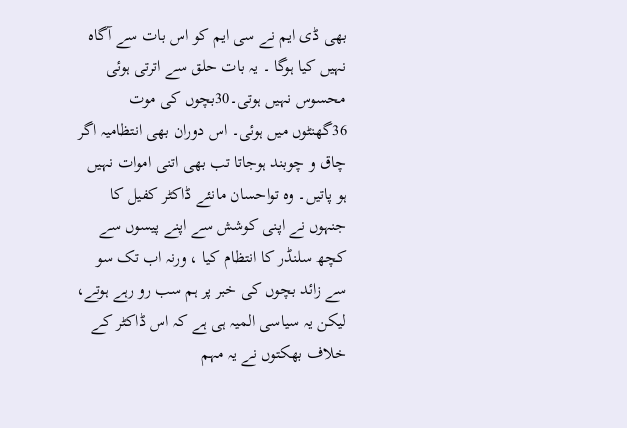بھی ڈی ایم نے سی ایم کو اس بات سے آگاہ نہیں کیا ہوگا ۔ یہ بات حلق سے اترتی ہوئی محسوس نہیں ہوتی۔30بچوں کی موت 36گھنٹوں میں ہوئی۔ اس دوران بھی انتظامیہ اگر چاق و چوبند ہوجاتا تب بھی اتنی اموات نہیں ہو پاتیں۔ وہ تواحسان مانئے ڈاکٹر کفیل کا جنہوں نے اپنی کوشش سے اپنے پیسوں سے کچھ سلنڈر کا انتظام کیا ، ورنہ اب تک سو سے زائد بچوں کی خبر پر ہم سب رو رہے ہوتے، لیکن یہ سیاسی المیہ ہی ہے کہ اس ڈاکٹر کے خلاف بھکتوں نے یہ مہم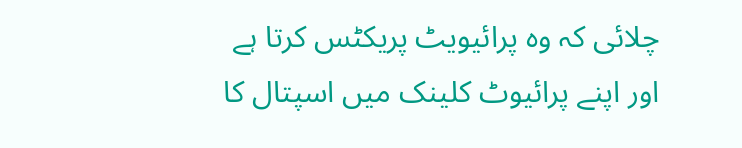چلائی کہ وہ پرائیویٹ پریکٹس کرتا ہے اور اپنے پرائیوٹ کلینک میں اسپتال کا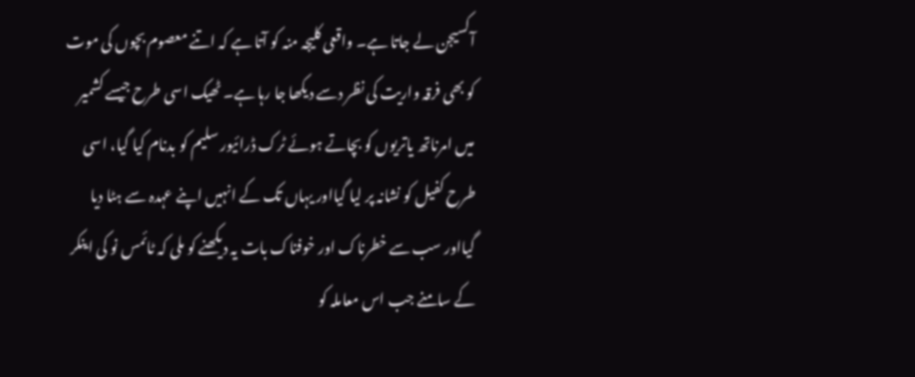آکسیجن لے جاتا ہے۔ واقعی کلیجہ منہ کو آتا ہے کہ اتنے معصوم بچوں کی موت کو بھی فرقہ واریت کی نظر دسے دیکھا جا رہا ہے۔ ٹھیک اسی طرح جیسے کشمیر میں امرناتھ یاتریوں کو بچاتے ہوئے ٹرک ڈرائیور سلیم کو بدنام کیا گیا، اسی طرح کفیل کو نشانہ پر لیا گیااور یہاں تک کے انہیں اپنے عہدہ سے ہٹا دیا گیااور سب سے خطرناک اور خوفناک بات یہ دیکھنے کو ملی کہ ٹائمس نو کی اینکر کے سامنے جب اس معاملہ کو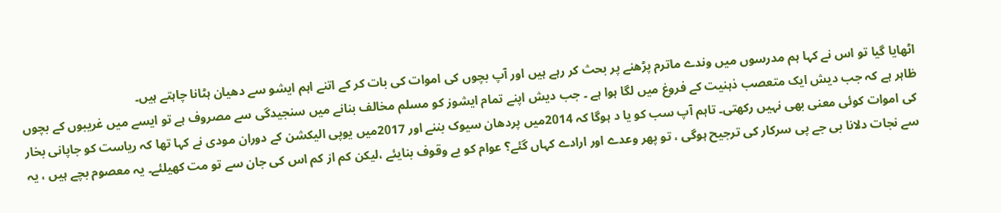اٹھایا گیا تو اس نے کہا ہم مدرسوں میں وندے ماترم پڑھنے پر بحث کر رہے ہیں اور آپ بچوں کی اموات کی بات کر کے اتنے اہم ایشو سے دھیان ہٹانا چاہتے ہیں۔
ظاہر ہے کہ جب دیش ایک متعصب ذہنیت کے فروغ میں لگا ہوا ہے ۔ جب دیش اپنے تمام ایشوز کو مسلم مخالف بنانے میں سنجیدگی سے مصروف ہے تو ایسے میں غریبوں کے بچوں کی اموات کوئی معنی بھی نہیں رکھتی۔ تاہم آپ سب کو یا د ہوگا کہ 2014میں پردھان سیوک بننے اور 2017میں یوپی الیکشن کے دوران مودی نے کہا تھا کہ ریاست کو جاپانی بخار سے نجات دلانا بی جے پی سرکار کی ترجیح ہوگی ، تو پھر وعدے اور ارادے کہاں گئے؟ عوام کو بے وقوف بنایئے ،لیکن کم از کم اس کی جان سے تو مت کھیلئے۔ یہ معصوم بچے ہیں ، یہ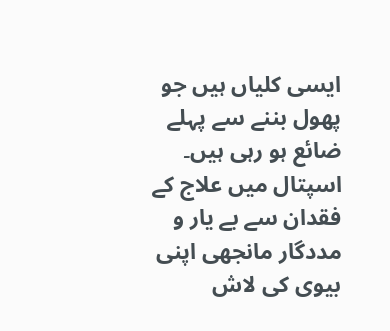ایسی کلیاں ہیں جو پھول بننے سے پہلے ضائع ہو رہی ہیں۔ اسپتال میں علاج کے فقدان سے بے یار و مددگار مانجھی اپنی بیوی کی لاش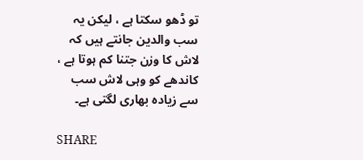تو ڈھو سکتا ہے ، لیکن یہ سب والدین جانتے ہیں کہ لاش کا وزن جتنا کم ہوتا ہے ، کاندھے کو وہی لاش سب سے زیادہ بھاری لگتی ہے۔

SHARE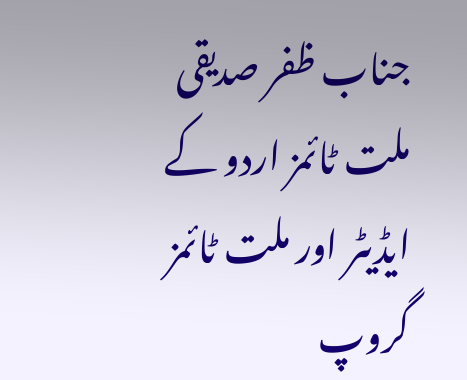جناب ظفر صدیقی ملت ٹائمز اردو کے ایڈیٹر اور ملت ٹائمز گروپ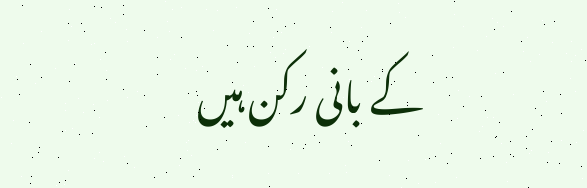کے بانی رکن ہیں